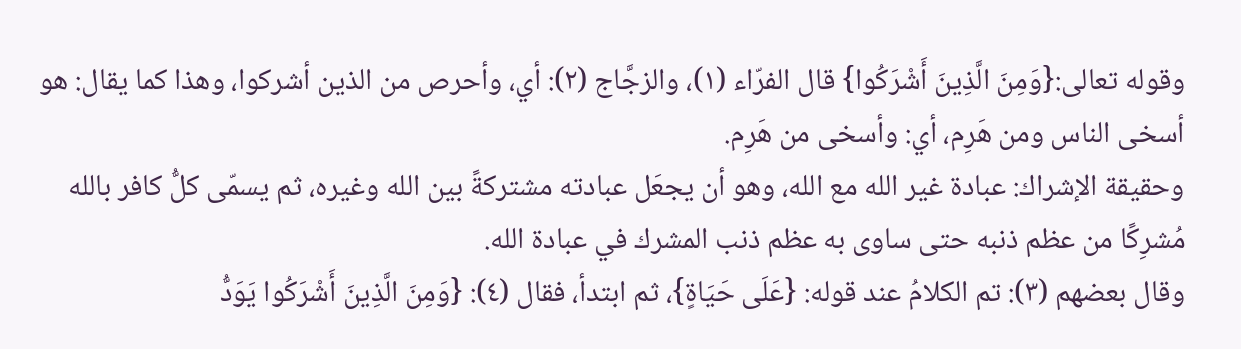وقوله تعالى:{وَمِنَ الَّذِينَ أَشْرَكُوا} قال الفرّاء (١)، والزجَّاج (٢): أي، وأحرص من الذين أشركوا، وهذا كما يقال: هو أسخى الناس ومن هَرِم، أي: وأسخى من هَرِم.
وحقيقة الإشراك: عبادة غير الله مع الله، وهو أن يجعَل عبادته مشتركةً بين الله وغيره، ثم يسمّى كلُّ كافر بالله مُشرِكًا من عظم ذنبه حتى ساوى به عظم ذنب المشرك في عبادة الله.
وقال بعضهم (٣): تم الكلامُ عند قوله: {عَلَى حَيَاةٍ}، ثم ابتدأ، فقال (٤): {وَمِنَ الَّذِينَ أَشْرَكُوا يَوَدُّ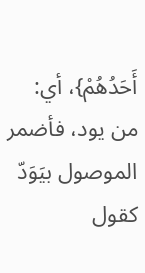أَحَدُهُمْ}، أي: من يود، فأضمر الموصول بيَوَدّ كقول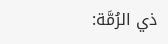ذي الرُمَّة: